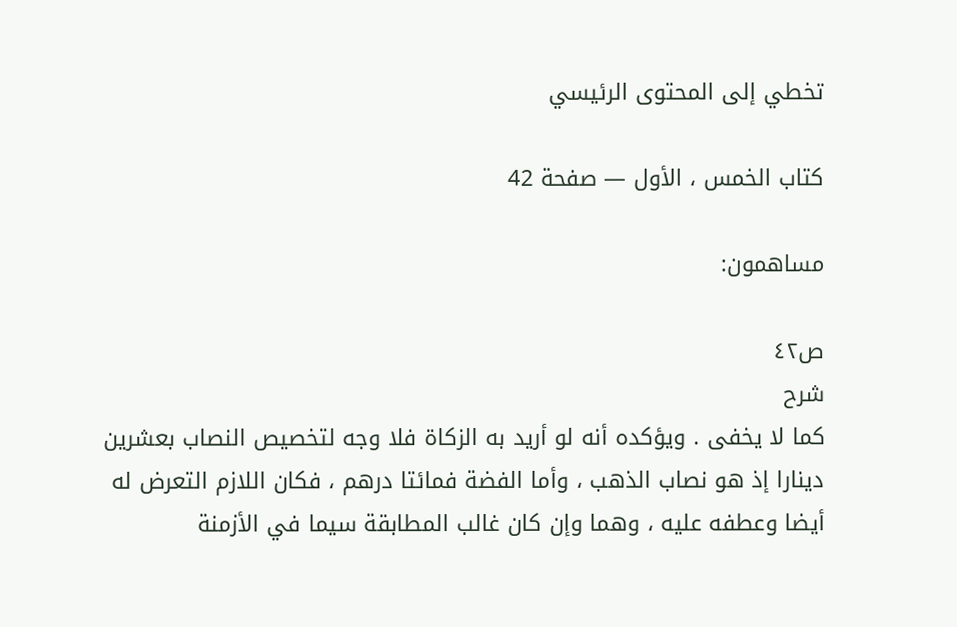تخطي إلى المحتوى الرئيسي

كتاب الخمس ، الأول — صفحة 42

مساهمون:

ص٤٢
شرح
كما لا يخفى . ويؤكده أنه لو أريد به الزكاة فلا وجه لتخصيص النصاب بعشرين دينارا إذ هو نصاب الذهب ، وأما الفضة فمائتا درهم ، فكان اللازم التعرض له أيضا وعطفه عليه ، وهما وإن كان غالب المطابقة سيما في الأزمنة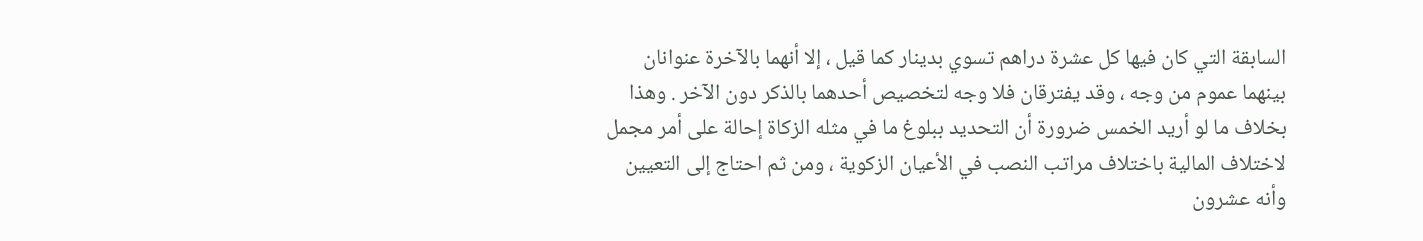السابقة التي كان فيها كل عشرة دراهم تسوي بدينار كما قيل ، إلا أنهما بالآخرة عنوانان بينهما عموم من وجه ، وقد يفترقان فلا وجه لتخصيص أحدهما بالذكر دون الآخر . وهذا بخلاف ما لو أريد الخمس ضرورة أن التحديد ببلوغ ما في مثله الزكاة إحالة على أمر مجمل لاختلاف المالية باختلاف مراتب النصب في الأعيان الزكوية ، ومن ثم احتاج إلى التعيين وأنه عشرون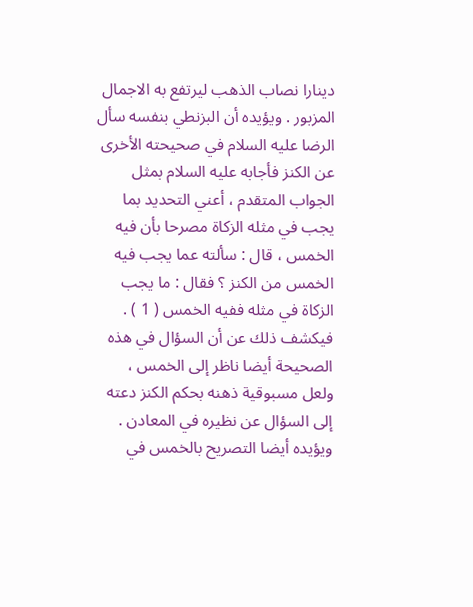دينارا نصاب الذهب ليرتفع به الاجمال المزبور . ويؤيده أن البزنطي بنفسه سأل الرضا عليه السلام في صحيحته الأخرى عن الكنز فأجابه عليه السلام بمثل الجواب المتقدم ، أعني التحديد بما يجب في مثله الزكاة مصرحا بأن فيه الخمس ، قال : سألته عما يجب فيه الخمس من الكنز ؟ فقال : ما يجب الزكاة في مثله ففيه الخمس ( 1 ) . فيكشف ذلك عن أن السؤال في هذه الصحيحة أيضا ناظر إلى الخمس ، ولعل مسبوقية ذهنه بحكم الكنز دعته إلى السؤال عن نظيره في المعادن . ويؤيده أيضا التصريح بالخمس في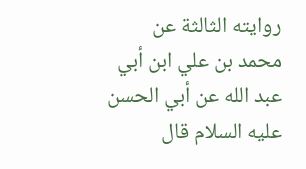روايته الثالثة عن محمد بن علي ابن أبي عبد الله عن أبي الحسن عليه السلام قال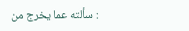: سألته عما يخرج من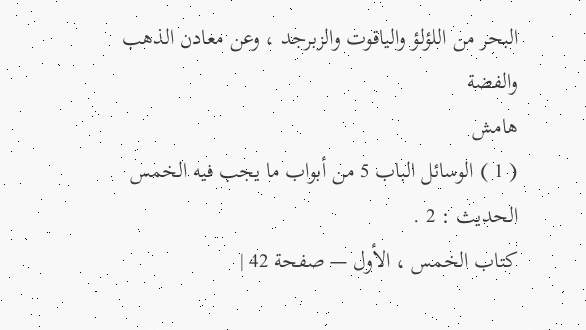البحر من اللؤلؤ والياقوت والزبرجد ، وعن معادن الذهب والفضة
هامش
( 1 ) الوسائل الباب 5 من أبواب ما يجب فيه الخمس الحديث : 2 .
كتاب الخمس ، الأول — صفحة 42 |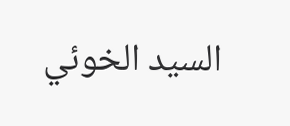السيد الخوئي